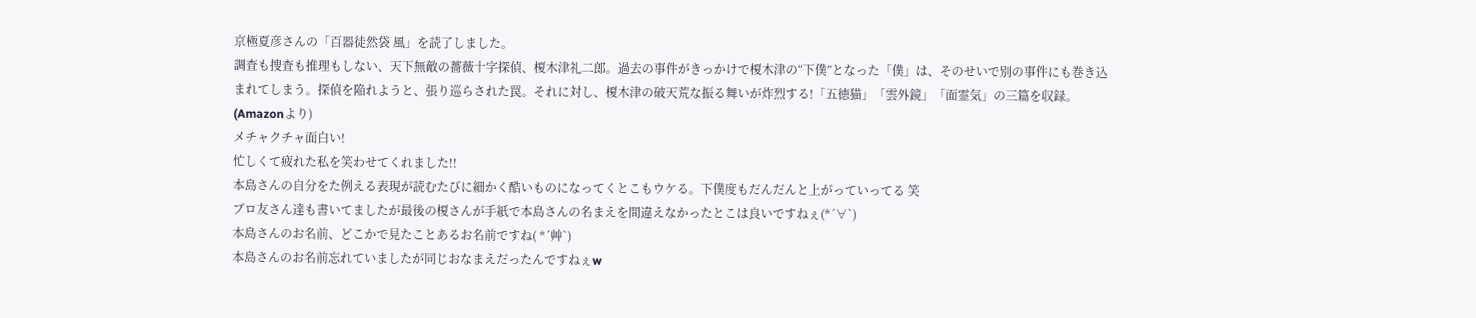京極夏彦さんの「百器徒然袋 風」を読了しました。
調査も捜査も推理もしない、天下無敵の薔薇十字探偵、榎木津礼二郎。過去の事件がきっかけで榎木津の“下僕”となった「僕」は、そのせいで別の事件にも巻き込まれてしまう。探偵を陥れようと、張り巡らされた罠。それに対し、榎木津の破天荒な振る舞いが炸烈する!「五徳猫」「雲外鏡」「面霊気」の三篇を収録。(Amazonより)
メチャクチャ面白い!
忙しくて疲れた私を笑わせてくれました!!
本島さんの自分をた例える表現が読むたびに細かく酷いものになってくとこもウケる。下僕度もだんだんと上がっていってる 笑
ブロ友さん達も書いてましたが最後の榎さんが手紙で本島さんの名まえを間違えなかったとこは良いですねぇ(*´∀`)
本島さんのお名前、どこかで見たことあるお名前ですね( *´艸`)
本島さんのお名前忘れていましたが同じおなまえだったんですねぇw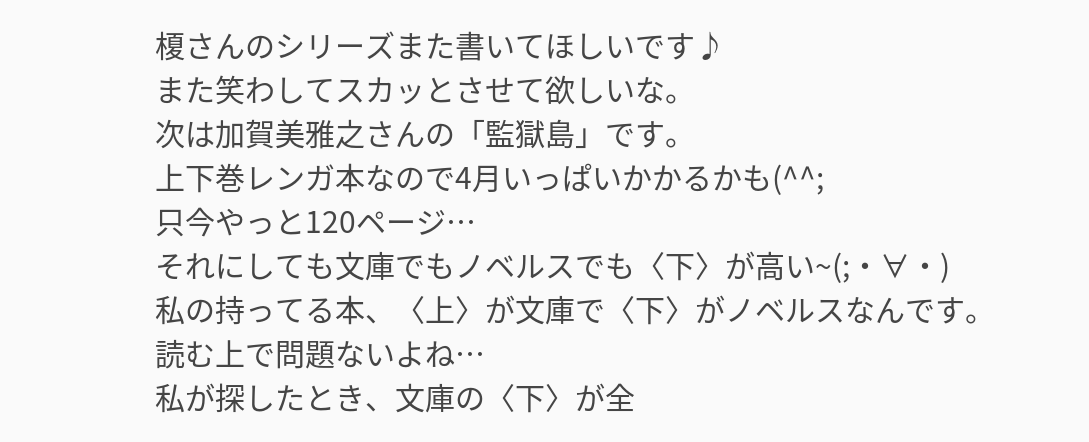榎さんのシリーズまた書いてほしいです♪
また笑わしてスカッとさせて欲しいな。
次は加賀美雅之さんの「監獄島」です。
上下巻レンガ本なので4月いっぱいかかるかも(^^;
只今やっと120ページ…
それにしても文庫でもノベルスでも〈下〉が高い~(;・∀・)
私の持ってる本、〈上〉が文庫で〈下〉がノベルスなんです。
読む上で問題ないよね…
私が探したとき、文庫の〈下〉が全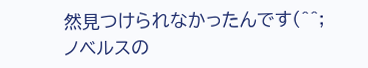然見つけられなかったんです(^^;
ノベルスの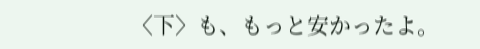〈下〉も、もっと安かったよ。